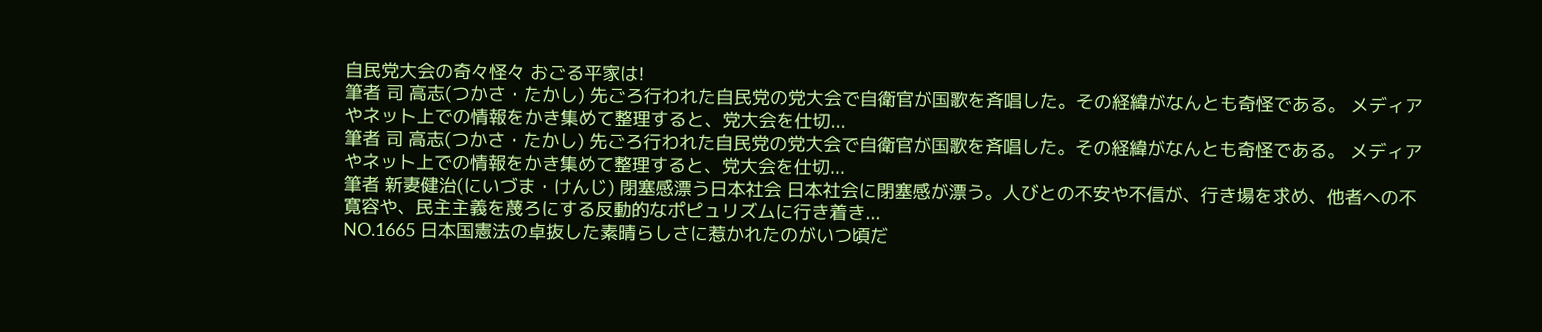自民党大会の奇々怪々 おごる平家は!
筆者 司 高志(つかさ・たかし) 先ごろ行われた自民党の党大会で自衛官が国歌を斉唱した。その経緯がなんとも奇怪である。 メディアやネット上での情報をかき集めて整理すると、党大会を仕切...
筆者 司 高志(つかさ・たかし) 先ごろ行われた自民党の党大会で自衛官が国歌を斉唱した。その経緯がなんとも奇怪である。 メディアやネット上での情報をかき集めて整理すると、党大会を仕切...
筆者 新妻健治(にいづま・けんじ) 閉塞感漂う日本社会 日本社会に閉塞感が漂う。人びとの不安や不信が、行き場を求め、他者への不寛容や、民主主義を蔑ろにする反動的なポピュリズムに行き着き...
NO.1665 日本国憲法の卓抜した素晴らしさに惹かれたのがいつ頃だ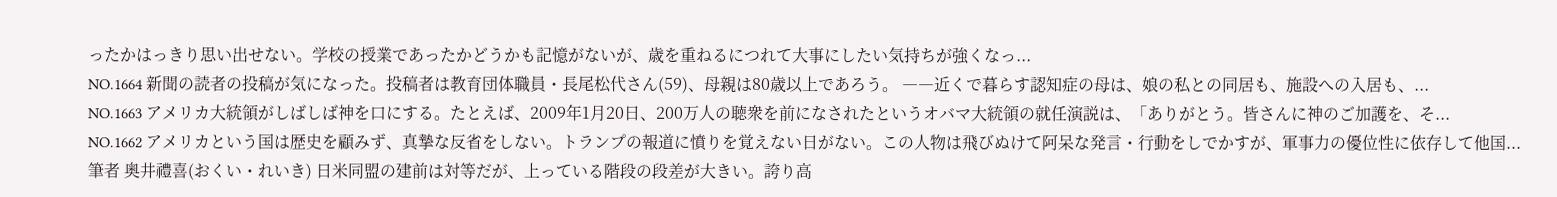ったかはっきり思い出せない。学校の授業であったかどうかも記憶がないが、歳を重ねるにつれて大事にしたい気持ちが強くなっ...
NO.1664 新聞の読者の投稿が気になった。投稿者は教育団体職員・長尾松代さん(59)、母親は80歳以上であろう。 ――近くで暮らす認知症の母は、娘の私との同居も、施設への入居も、...
NO.1663 アメリカ大統領がしばしば神を口にする。たとえば、2009年1月20日、200万人の聴衆を前になされたというオバマ大統領の就任演説は、「ありがとう。皆さんに神のご加護を、そ...
NO.1662 アメリカという国は歴史を顧みず、真摯な反省をしない。トランプの報道に憤りを覚えない日がない。この人物は飛びぬけて阿呆な発言・行動をしでかすが、軍事力の優位性に依存して他国...
筆者 奥井禮喜(おくい・れいき) 日米同盟の建前は対等だが、上っている階段の段差が大きい。誇り高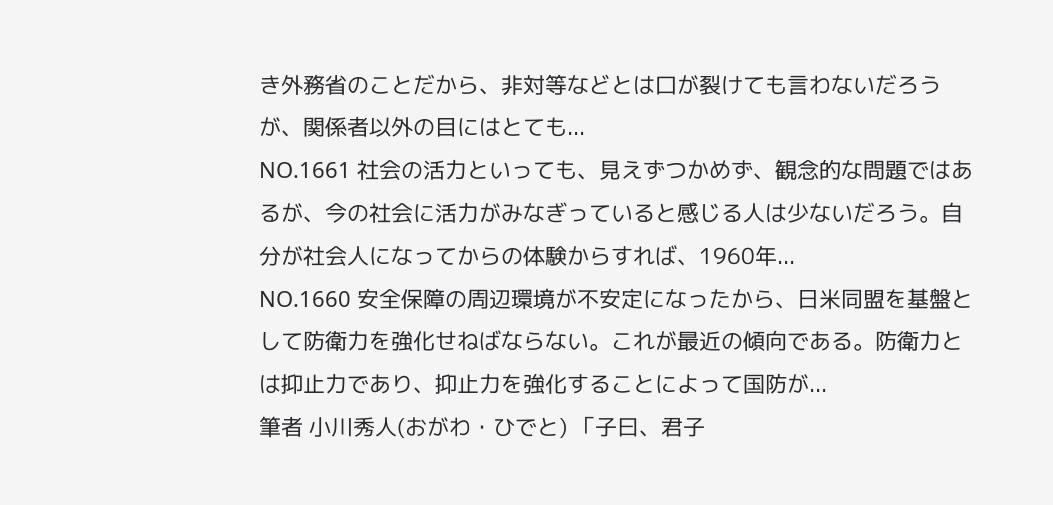き外務省のことだから、非対等などとは口が裂けても言わないだろうが、関係者以外の目にはとても...
NO.1661 社会の活力といっても、見えずつかめず、観念的な問題ではあるが、今の社会に活力がみなぎっていると感じる人は少ないだろう。自分が社会人になってからの体験からすれば、1960年...
NO.1660 安全保障の周辺環境が不安定になったから、日米同盟を基盤として防衛力を強化せねばならない。これが最近の傾向である。防衛力とは抑止力であり、抑止力を強化することによって国防が...
筆者 小川秀人(おがわ・ひでと) 「子曰、君子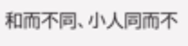和而不同、小人同而不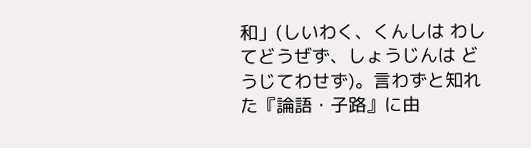和」(しいわく、くんしは わしてどうぜず、しょうじんは どうじてわせず)。言わずと知れた『論語・子路』に由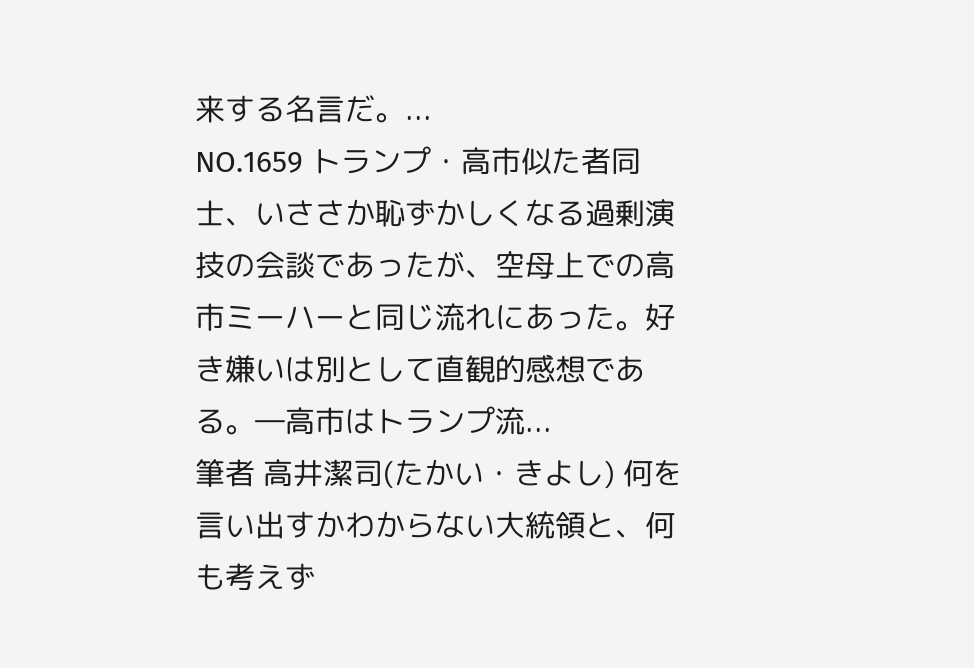来する名言だ。...
NO.1659 トランプ・高市似た者同士、いささか恥ずかしくなる過剰演技の会談であったが、空母上での高市ミーハーと同じ流れにあった。好き嫌いは別として直観的感想である。―高市はトランプ流...
筆者 高井潔司(たかい・きよし) 何を言い出すかわからない大統領と、何も考えず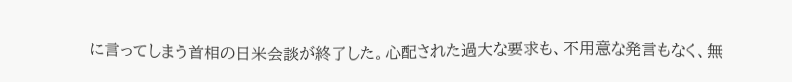に言ってしまう首相の日米会談が終了した。心配された過大な要求も、不用意な発言もなく、無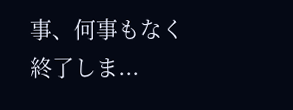事、何事もなく終了しま...